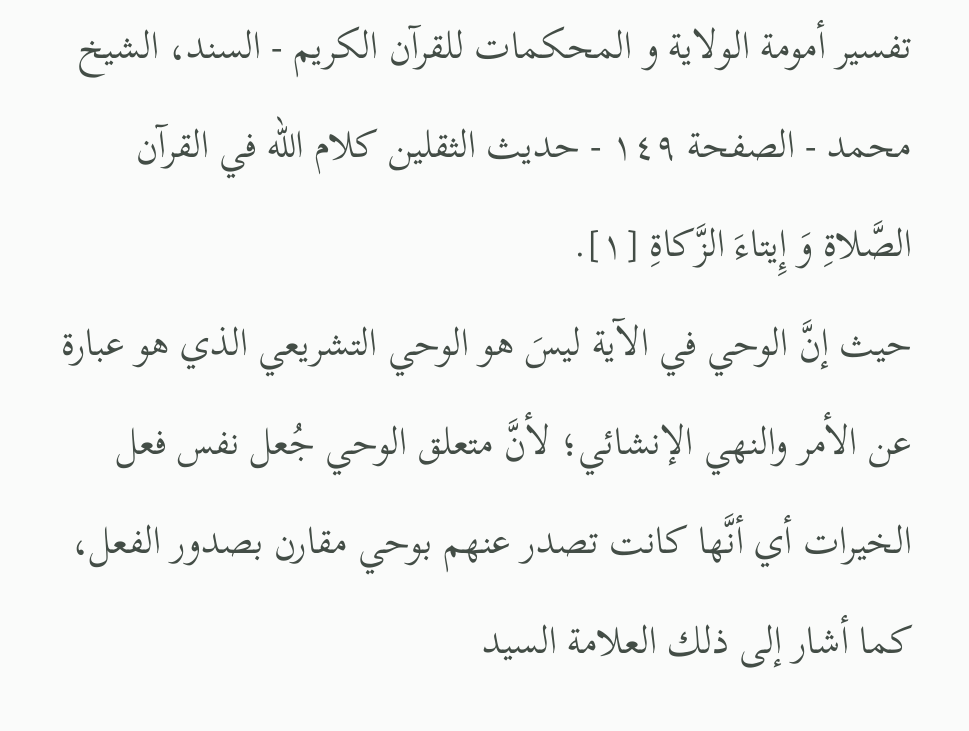تفسير أمومة الولاية و المحكمات للقرآن الكريم - السند، الشيخ محمد - الصفحة ١٤٩ - حديث الثقلين كلام الله في القرآن
الصَّلاةِ وَ إِيتاءَ الزَّكاةِ [١].
حيث إنَّ الوحي في الآية ليسَ هو الوحي التشريعي الذي هو عبارة عن الأمر والنهي الإنشائي؛ لأنَّ متعلق الوحي جُعل نفس فعل الخيرات أي أنَّها كانت تصدر عنهم بوحي مقارن بصدور الفعل، كما أشار إلى ذلك العلامة السيد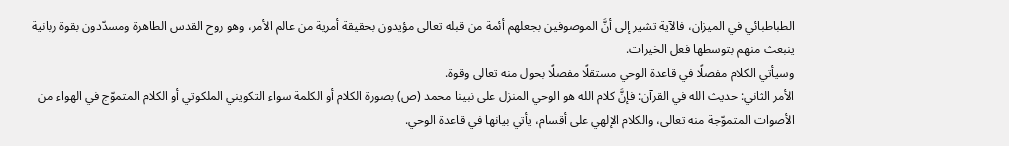الطباطبائي في الميزان، فالآية تشير إلى أنَّ الموصوفين بجعلهم أئمة من قبله تعالى مؤيدون بحقيقة أمرية من عالم الأمر، وهو روح القدس الطاهرة ومسدّدون بقوة ربانية ينبعث منهم بتوسطها فعل الخيرات.
وسيأتي الكلام مفصلًا في قاعدة الوحي مستقلًا مفصلًا بحول منه تعالى وقوة.
الأمر الثاني: حديث الله في القرآن: فإنَّ كلام الله هو الوحي المنزل على نبينا محمد (ص) بصورة الكلام أو الكلمة سواء التكويني الملكوتي أو الكلام المتموّج في الهواء من الأصوات المتموّجة منه تعالى، والكلام الإلهي على أقسام، يأتي بيانها في قاعدة الوحي.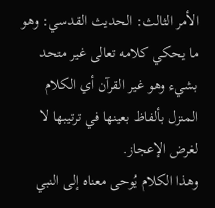الأمر الثالث: الحديث القدسي: وهو ما يحكي كلامه تعالى غير متحد بشيء وهو غير القرآن أي الكلام المنزل بألفاظ بعينها في ترتيبها لا لغرض الإعجاز.
وهذا الكلام يُوحى معناه إلى النبي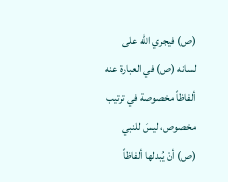(ص) فيجري الله على لسانه (ص) في العبارة عنه ألفاظاً مخصوصة في ترتيب مخصوص، ليسَ للنبي (ص) أنْ يُبدلها ألفاظاً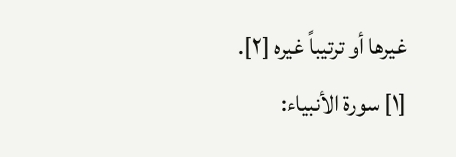غيرها أو ترتيباً غيره [٢].
[١] سورة الأنبياء: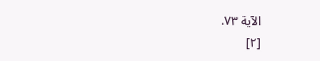الآية ٧٣.
[٢]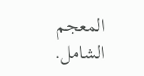المعجم الشامل.